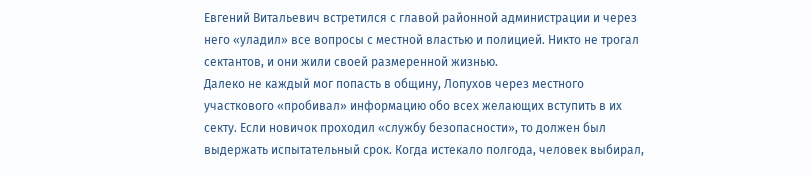Евгений Витальевич встретился с главой районной администрации и через него «уладил» все вопросы с местной властью и полицией. Никто не трогал сектантов, и они жили своей размеренной жизнью.
Далеко не каждый мог попасть в общину, Лопухов через местного участкового «пробивал» информацию обо всех желающих вступить в их секту. Если новичок проходил «службу безопасности», то должен был выдержать испытательный срок. Когда истекало полгода, человек выбирал,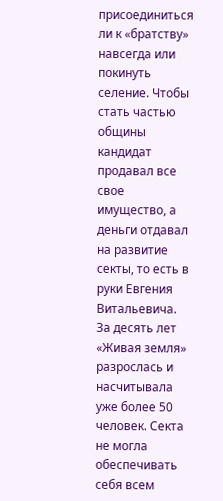присоединиться ли к «братству» навсегда или покинуть селение. Чтобы стать частью общины кандидат продавал все свое имущество, а деньги отдавал на развитие секты, то есть в руки Евгения Витальевича.
За десять лет «Живая земля» разрослась и насчитывала уже более 50 человек. Секта не могла обеспечивать себя всем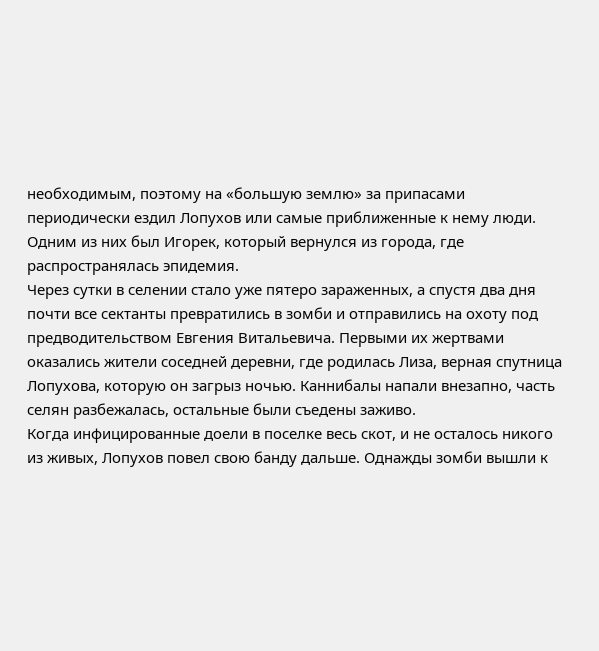необходимым, поэтому на «большую землю» за припасами периодически ездил Лопухов или самые приближенные к нему люди. Одним из них был Игорек, который вернулся из города, где распространялась эпидемия.
Через сутки в селении стало уже пятеро зараженных, а спустя два дня почти все сектанты превратились в зомби и отправились на охоту под предводительством Евгения Витальевича. Первыми их жертвами оказались жители соседней деревни, где родилась Лиза, верная спутница Лопухова, которую он загрыз ночью. Каннибалы напали внезапно, часть селян разбежалась, остальные были съедены заживо.
Когда инфицированные доели в поселке весь скот, и не осталось никого из живых, Лопухов повел свою банду дальше. Однажды зомби вышли к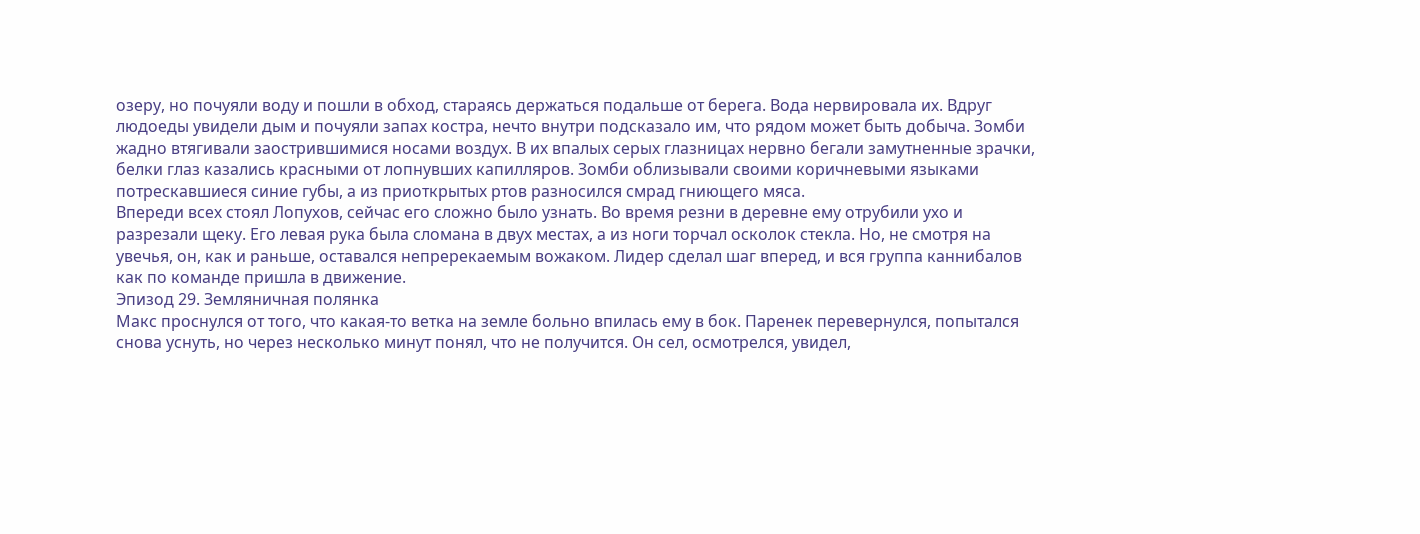озеру, но почуяли воду и пошли в обход, стараясь держаться подальше от берега. Вода нервировала их. Вдруг людоеды увидели дым и почуяли запах костра, нечто внутри подсказало им, что рядом может быть добыча. Зомби жадно втягивали заострившимися носами воздух. В их впалых серых глазницах нервно бегали замутненные зрачки, белки глаз казались красными от лопнувших капилляров. Зомби облизывали своими коричневыми языками потрескавшиеся синие губы, а из приоткрытых ртов разносился смрад гниющего мяса.
Впереди всех стоял Лопухов, сейчас его сложно было узнать. Во время резни в деревне ему отрубили ухо и разрезали щеку. Его левая рука была сломана в двух местах, а из ноги торчал осколок стекла. Но, не смотря на увечья, он, как и раньше, оставался непререкаемым вожаком. Лидер сделал шаг вперед, и вся группа каннибалов как по команде пришла в движение.
Эпизод 29. Земляничная полянка
Макс проснулся от того, что какая-то ветка на земле больно впилась ему в бок. Паренек перевернулся, попытался снова уснуть, но через несколько минут понял, что не получится. Он сел, осмотрелся, увидел,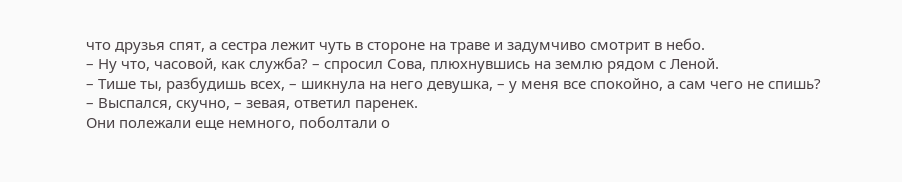что друзья спят, а сестра лежит чуть в стороне на траве и задумчиво смотрит в небо.
– Ну что, часовой, как служба? – спросил Сова, плюхнувшись на землю рядом с Леной.
– Тише ты, разбудишь всех, – шикнула на него девушка, – у меня все спокойно, а сам чего не спишь?
– Выспался, скучно, – зевая, ответил паренек.
Они полежали еще немного, поболтали о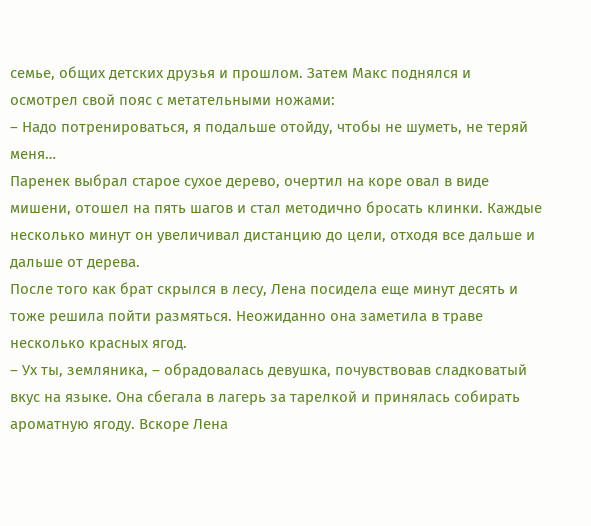семье, общих детских друзья и прошлом. Затем Макс поднялся и осмотрел свой пояс с метательными ножами:
– Надо потренироваться, я подальше отойду, чтобы не шуметь, не теряй меня…
Паренек выбрал старое сухое дерево, очертил на коре овал в виде мишени, отошел на пять шагов и стал методично бросать клинки. Каждые несколько минут он увеличивал дистанцию до цели, отходя все дальше и дальше от дерева.
После того как брат скрылся в лесу, Лена посидела еще минут десять и тоже решила пойти размяться. Неожиданно она заметила в траве несколько красных ягод.
– Ух ты, земляника, – обрадовалась девушка, почувствовав сладковатый вкус на языке. Она сбегала в лагерь за тарелкой и принялась собирать ароматную ягоду. Вскоре Лена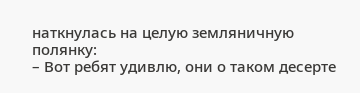наткнулась на целую земляничную полянку:
– Вот ребят удивлю, они о таком десерте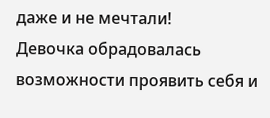даже и не мечтали!
Девочка обрадовалась возможности проявить себя и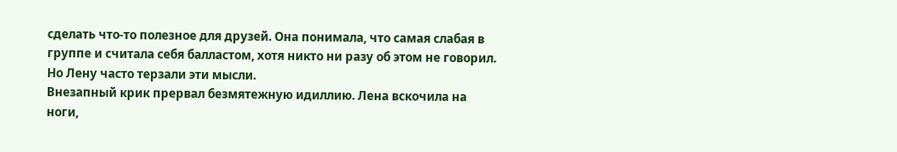сделать что-то полезное для друзей. Она понимала, что самая слабая в группе и считала себя балластом, хотя никто ни разу об этом не говорил. Но Лену часто терзали эти мысли.
Внезапный крик прервал безмятежную идиллию. Лена вскочила на ноги,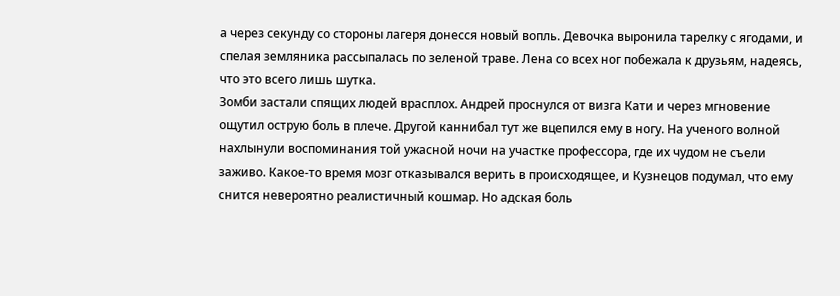а через секунду со стороны лагеря донесся новый вопль. Девочка выронила тарелку с ягодами, и спелая земляника рассыпалась по зеленой траве. Лена со всех ног побежала к друзьям, надеясь, что это всего лишь шутка.
Зомби застали спящих людей врасплох. Андрей проснулся от визга Кати и через мгновение ощутил острую боль в плече. Другой каннибал тут же вцепился ему в ногу. На ученого волной нахлынули воспоминания той ужасной ночи на участке профессора, где их чудом не съели заживо. Какое-то время мозг отказывался верить в происходящее, и Кузнецов подумал, что ему снится невероятно реалистичный кошмар. Но адская боль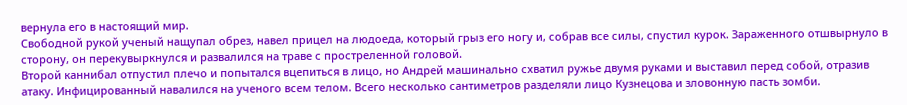вернула его в настоящий мир.
Свободной рукой ученый нащупал обрез, навел прицел на людоеда, который грыз его ногу и, собрав все силы, спустил курок. Зараженного отшвырнуло в сторону, он перекувыркнулся и развалился на траве с простреленной головой.
Второй каннибал отпустил плечо и попытался вцепиться в лицо, но Андрей машинально схватил ружье двумя руками и выставил перед собой, отразив атаку. Инфицированный навалился на ученого всем телом. Всего несколько сантиметров разделяли лицо Кузнецова и зловонную пасть зомби.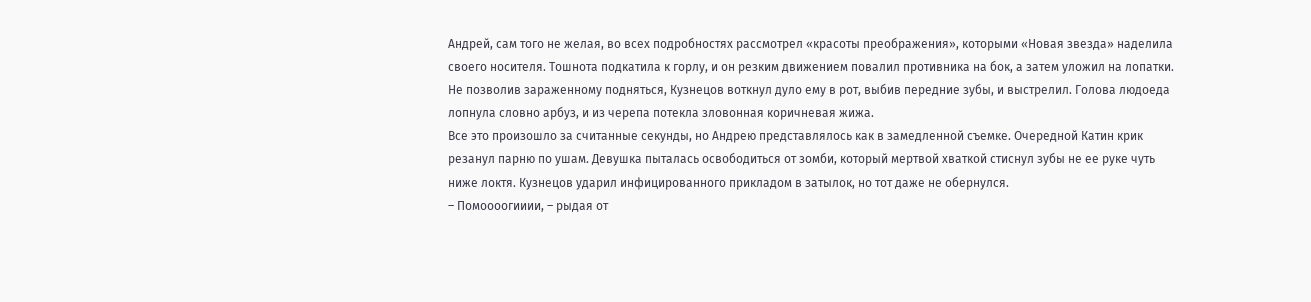Андрей, сам того не желая, во всех подробностях рассмотрел «красоты преображения», которыми «Новая звезда» наделила своего носителя. Тошнота подкатила к горлу, и он резким движением повалил противника на бок, а затем уложил на лопатки. Не позволив зараженному подняться, Кузнецов воткнул дуло ему в рот, выбив передние зубы, и выстрелил. Голова людоеда лопнула словно арбуз, и из черепа потекла зловонная коричневая жижа.
Все это произошло за считанные секунды, но Андрею представлялось как в замедленной съемке. Очередной Катин крик резанул парню по ушам. Девушка пыталась освободиться от зомби, который мертвой хваткой стиснул зубы не ее руке чуть ниже локтя. Кузнецов ударил инфицированного прикладом в затылок, но тот даже не обернулся.
– Помоооогииии, – рыдая от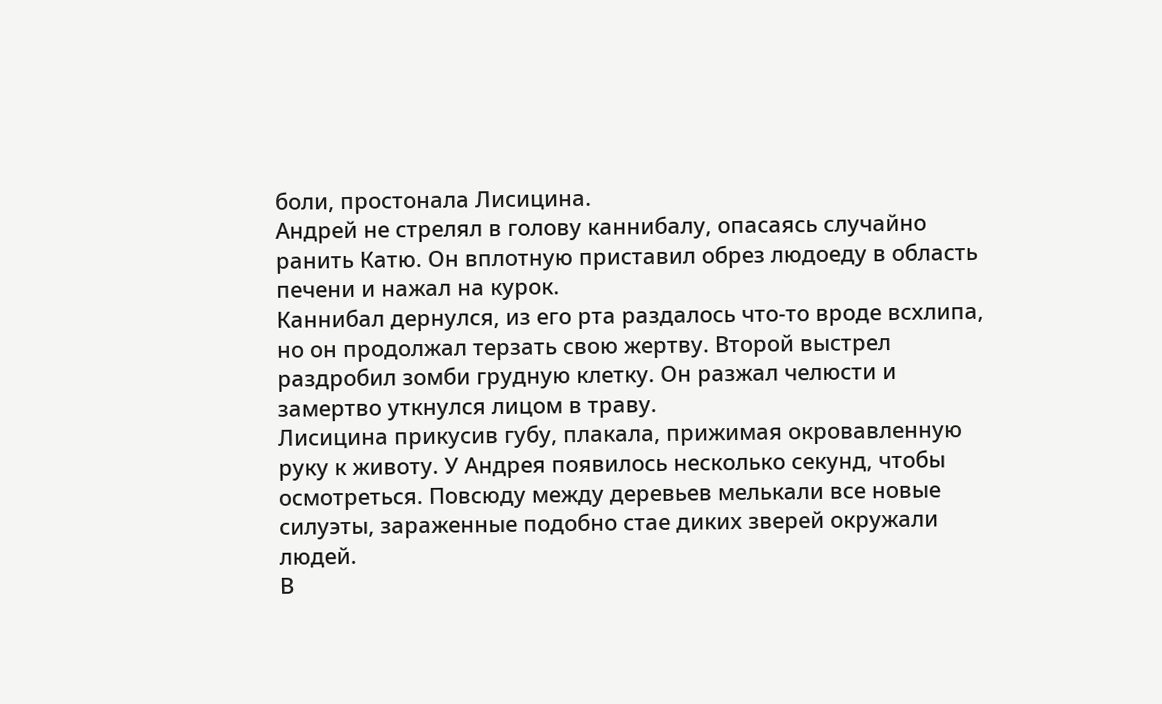боли, простонала Лисицина.
Андрей не стрелял в голову каннибалу, опасаясь случайно ранить Катю. Он вплотную приставил обрез людоеду в область печени и нажал на курок.
Каннибал дернулся, из его рта раздалось что-то вроде всхлипа, но он продолжал терзать свою жертву. Второй выстрел раздробил зомби грудную клетку. Он разжал челюсти и замертво уткнулся лицом в траву.
Лисицина прикусив губу, плакала, прижимая окровавленную руку к животу. У Андрея появилось несколько секунд, чтобы осмотреться. Повсюду между деревьев мелькали все новые силуэты, зараженные подобно стае диких зверей окружали людей.
В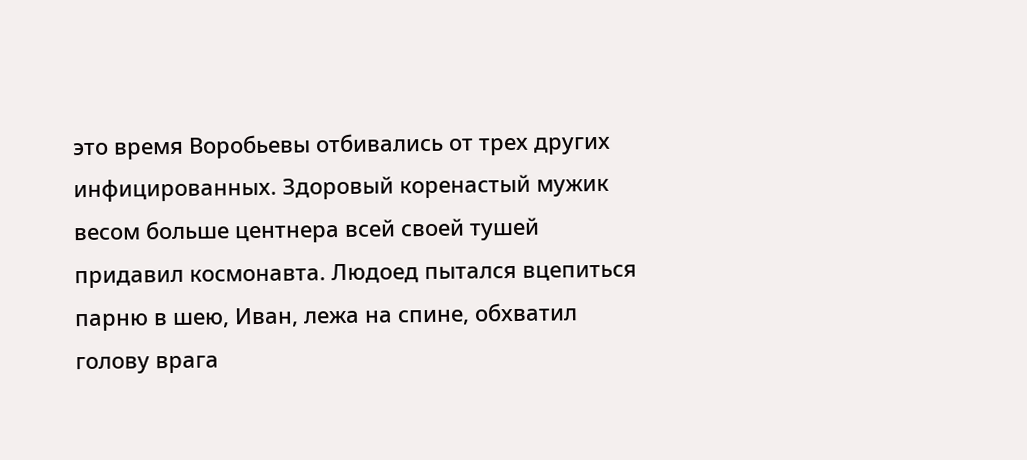это время Воробьевы отбивались от трех других инфицированных. Здоровый коренастый мужик весом больше центнера всей своей тушей придавил космонавта. Людоед пытался вцепиться парню в шею, Иван, лежа на спине, обхватил голову врага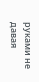руками не давая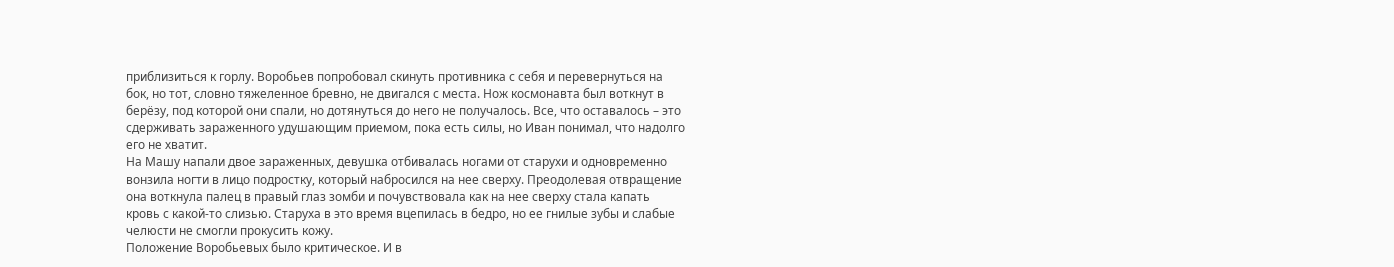приблизиться к горлу. Воробьев попробовал скинуть противника с себя и перевернуться на бок, но тот, словно тяжеленное бревно, не двигался с места. Нож космонавта был воткнут в берёзу, под которой они спали, но дотянуться до него не получалось. Все, что оставалось – это сдерживать зараженного удушающим приемом, пока есть силы, но Иван понимал, что надолго его не хватит.
На Машу напали двое зараженных, девушка отбивалась ногами от старухи и одновременно вонзила ногти в лицо подростку, который набросился на нее сверху. Преодолевая отвращение она воткнула палец в правый глаз зомби и почувствовала как на нее сверху стала капать кровь с какой-то слизью. Старуха в это время вцепилась в бедро, но ее гнилые зубы и слабые челюсти не смогли прокусить кожу.
Положение Воробьевых было критическое. И в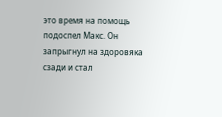это время на помощь подоспел Макс. Он запрыгнул на здоровяка сзади и стал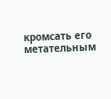кромсать его метательным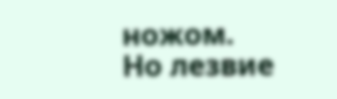ножом. Но лезвие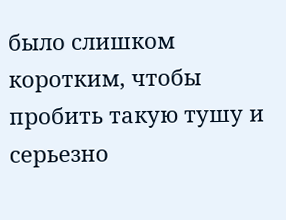было слишком коротким, чтобы пробить такую тушу и серьезно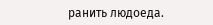ранить людоеда.